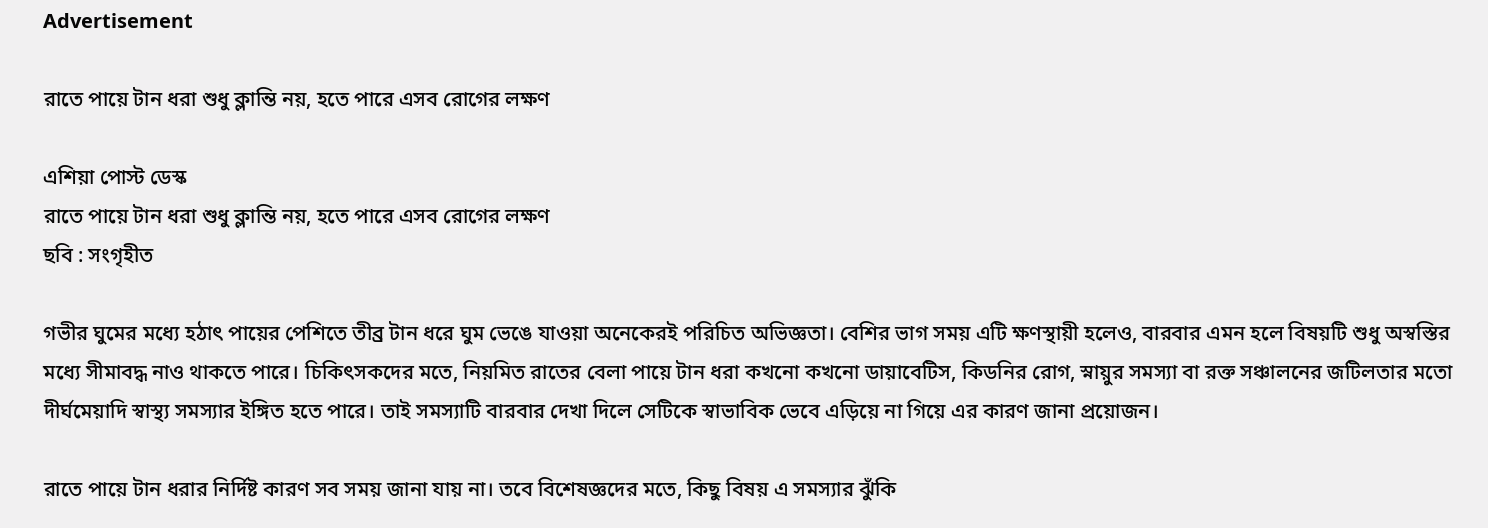Advertisement

রাতে পায়ে টান ধরা শুধু ক্লান্তি নয়, হতে পারে এসব রোগের লক্ষণ

এশিয়া পোস্ট ডেস্ক
রাতে পায়ে টান ধরা শুধু ক্লান্তি নয়, হতে পারে এসব রোগের লক্ষণ
ছবি : সংগৃহীত

গভীর ঘুমের মধ্যে হঠাৎ পায়ের পেশিতে তীব্র টান ধরে ঘুম ভেঙে যাওয়া অনেকেরই পরিচিত অভিজ্ঞতা। বেশির ভাগ সময় এটি ক্ষণস্থায়ী হলেও, বারবার এমন হলে বিষয়টি শুধু অস্বস্তির মধ্যে সীমাবদ্ধ নাও থাকতে পারে। চিকিৎসকদের মতে, নিয়মিত রাতের বেলা পায়ে টান ধরা কখনো কখনো ডায়াবেটিস, কিডনির রোগ, স্নায়ুর সমস্যা বা রক্ত সঞ্চালনের জটিলতার মতো দীর্ঘমেয়াদি স্বাস্থ্য সমস্যার ইঙ্গিত হতে পারে। তাই সমস্যাটি বারবার দেখা দিলে সেটিকে স্বাভাবিক ভেবে এড়িয়ে না গিয়ে এর কারণ জানা প্রয়োজন।

রাতে পায়ে টান ধরার নির্দিষ্ট কারণ সব সময় জানা যায় না। তবে বিশেষজ্ঞদের মতে, কিছু বিষয় এ সমস্যার ঝুঁকি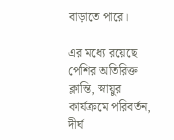বাড়াতে পারে।

এর মধ্যে রয়েছে পেশির অতিরিক্ত ক্লান্তি, স্নায়ুর কার্যক্রমে পরিবর্তন, দীর্ঘ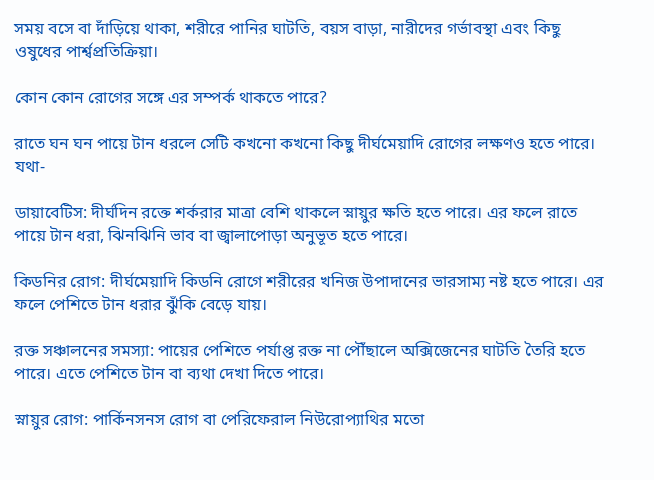সময় বসে বা দাঁড়িয়ে থাকা, শরীরে পানির ঘাটতি, বয়স বাড়া, নারীদের গর্ভাবস্থা এবং কিছু ওষুধের পার্শ্বপ্রতিক্রিয়া।

কোন কোন রোগের সঙ্গে এর সম্পর্ক থাকতে পারে?

রাতে ঘন ঘন পায়ে টান ধরলে সেটি কখনো কখনো কিছু দীর্ঘমেয়াদি রোগের লক্ষণও হতে পারে। যথা-

ডায়াবেটিস: দীর্ঘদিন রক্তে শর্করার মাত্রা বেশি থাকলে স্নায়ুর ক্ষতি হতে পারে। এর ফলে রাতে পায়ে টান ধরা, ঝিনঝিনি ভাব বা জ্বালাপোড়া অনুভূত হতে পারে।

কিডনির রোগ: দীর্ঘমেয়াদি কিডনি রোগে শরীরের খনিজ উপাদানের ভারসাম্য নষ্ট হতে পারে। এর ফলে পেশিতে টান ধরার ঝুঁকি বেড়ে যায়।

রক্ত সঞ্চালনের সমস্যা: পায়ের পেশিতে পর্যাপ্ত রক্ত না পৌঁছালে অক্সিজেনের ঘাটতি তৈরি হতে পারে। এতে পেশিতে টান বা ব্যথা দেখা দিতে পারে।

স্নায়ুর রোগ: পার্কিনসনস রোগ বা পেরিফেরাল নিউরোপ্যাথির মতো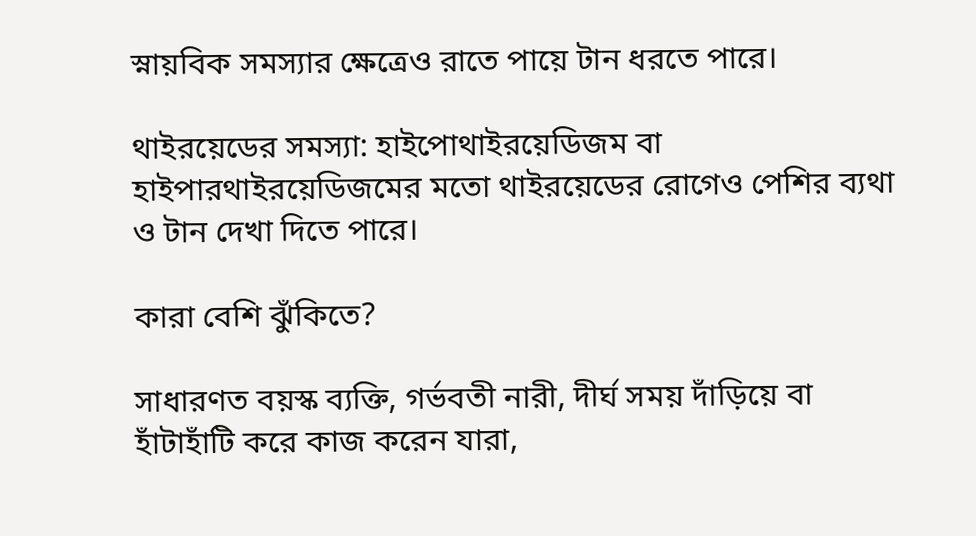স্নায়বিক সমস্যার ক্ষেত্রেও রাতে পায়ে টান ধরতে পারে।

থাইরয়েডের সমস্যা: হাইপোথাইরয়েডিজম বা হাইপারথাইরয়েডিজমের মতো থাইরয়েডের রোগেও পেশির ব্যথা ও টান দেখা দিতে পারে।

কারা বেশি ঝুঁকিতে?

সাধারণত বয়স্ক ব্যক্তি, গর্ভবতী নারী, দীর্ঘ সময় দাঁড়িয়ে বা হাঁটাহাঁটি করে কাজ করেন যারা,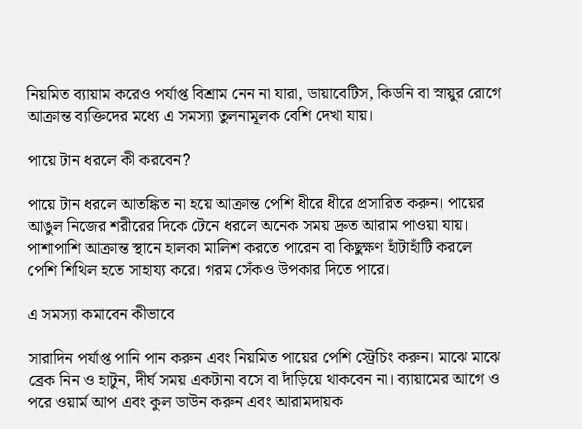নিয়মিত ব্যায়াম করেও পর্যাপ্ত বিশ্রাম নেন না যারা, ডায়াবেটিস, কিডনি বা স্নায়ুর রোগে আক্রান্ত ব্যক্তিদের মধ্যে এ সমস্যা তুলনামূলক বেশি দেখা যায়।

পায়ে টান ধরলে কী করবেন?

পায়ে টান ধরলে আতঙ্কিত না হয়ে আক্রান্ত পেশি ধীরে ধীরে প্রসারিত করুন। পায়ের আঙুল নিজের শরীরের দিকে টেনে ধরলে অনেক সময় দ্রুত আরাম পাওয়া যায়। পাশাপাশি আক্রান্ত স্থানে হালকা মালিশ করতে পারেন বা কিছুক্ষণ হাঁটাহাঁটি করলে পেশি শিথিল হতে সাহায্য করে। গরম সেঁকও উপকার দিতে পারে।

এ সমস্যা কমাবেন কীভাবে

সারাদিন পর্যাপ্ত পানি পান করুন এবং নিয়মিত পায়ের পেশি স্ট্রেচিং করুন। মাঝে মাঝে ব্রেক নিন ও হাটুন, দীর্ঘ সময় একটানা বসে বা দাঁড়িয়ে থাকবেন না। ব্যায়ামের আগে ও পরে ওয়ার্ম আপ এবং কুল ডাউন করুন এবং আরামদায়ক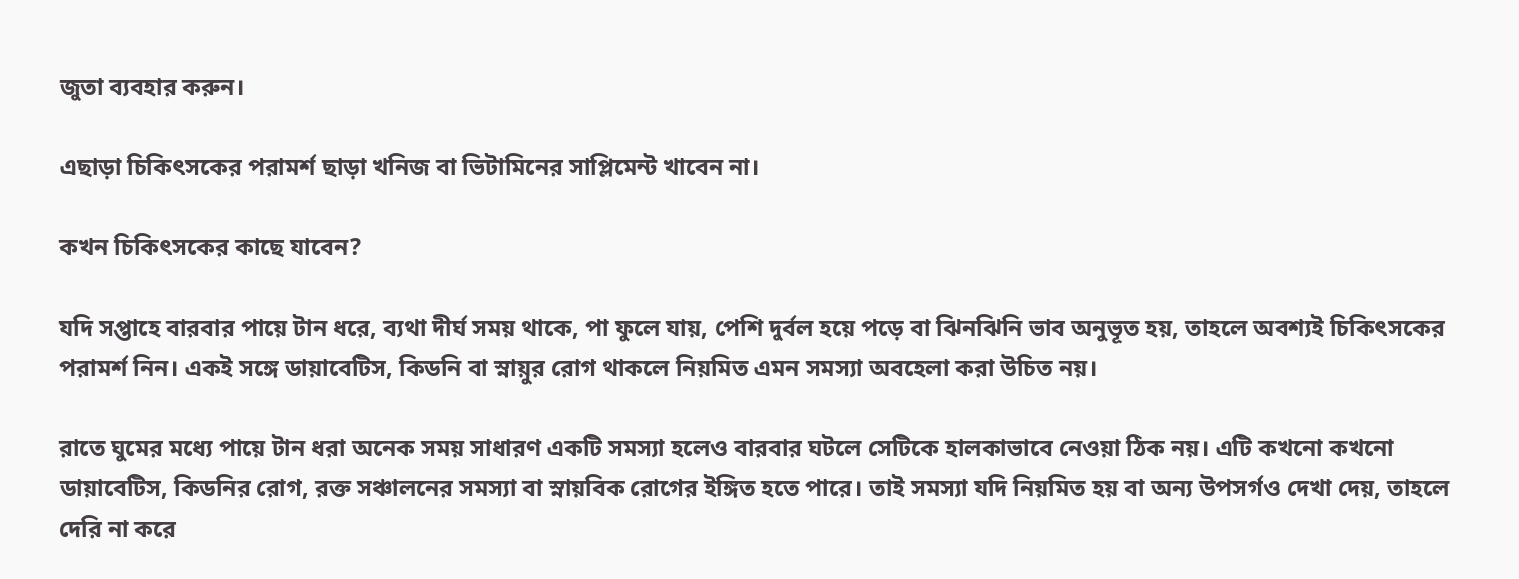জুতা ব্যবহার করুন।

এছাড়া চিকিৎসকের পরামর্শ ছাড়া খনিজ বা ভিটামিনের সাপ্লিমেন্ট খাবেন না।

কখন চিকিৎসকের কাছে যাবেন?

যদি সপ্তাহে বারবার পায়ে টান ধরে, ব্যথা দীর্ঘ সময় থাকে, পা ফুলে যায়, পেশি দুর্বল হয়ে পড়ে বা ঝিনঝিনি ভাব অনুভূত হয়, তাহলে অবশ্যই চিকিৎসকের পরামর্শ নিন। একই সঙ্গে ডায়াবেটিস, কিডনি বা স্নায়ুর রোগ থাকলে নিয়মিত এমন সমস্যা অবহেলা করা উচিত নয়।

রাতে ঘুমের মধ্যে পায়ে টান ধরা অনেক সময় সাধারণ একটি সমস্যা হলেও বারবার ঘটলে সেটিকে হালকাভাবে নেওয়া ঠিক নয়। এটি কখনো কখনো ডায়াবেটিস, কিডনির রোগ, রক্ত সঞ্চালনের সমস্যা বা স্নায়বিক রোগের ইঙ্গিত হতে পারে। তাই সমস্যা যদি নিয়মিত হয় বা অন্য উপসর্গও দেখা দেয়, তাহলে দেরি না করে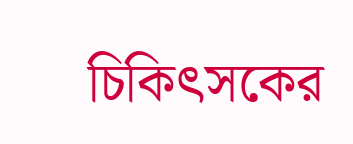চিকিৎসকের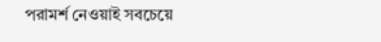পরামর্শ নেওয়াই সবচেয়ে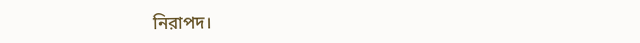নিরাপদ।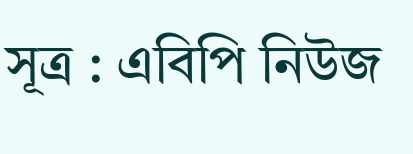সূত্র : এবিপি নিউজ